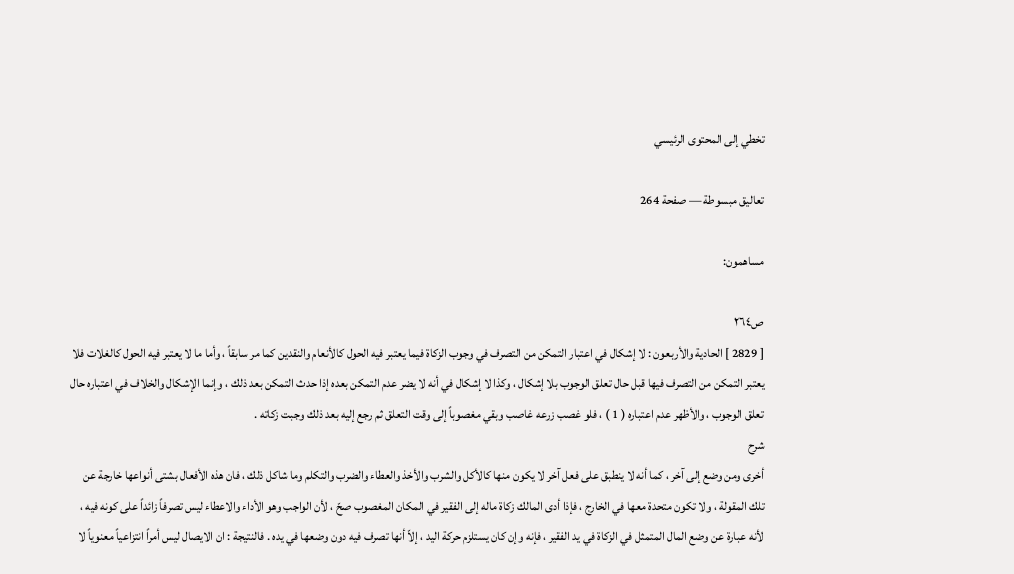تخطي إلى المحتوى الرئيسي

تعاليق مبسوطة — صفحة 264

مساهمون:

ص٢٦٤
[ 2829 ] الحادية والأربعون : لا إشكال في اعتبار التمكن من التصرف في وجوب الزكاة فيما يعتبر فيه الحول كالأنعام والنقدين كما مر سابقاً ، وأما ما لا يعتبر فيه الحول كالغلات فلا يعتبر التمكن من التصرف فيها قبل حال تعلق الوجوب بلا إشكال ، وكذا لا إشكال في أنه لا يضر عدم التمكن بعده إذا حدث التمكن بعد ذلك ، وإنما الإشكال والخلاف في اعتباره حال تعلق الوجوب ، والأظهر عدم اعتباره ( 1 ) ، فلو غصب زرعه غاصب وبقي مغصوباً إلى وقت التعلق ثم رجع إليه بعد ذلك وجبت زكاته .
شرح
أخرى ومن وضع إلى آخر ، كما أنه لا ينطبق على فعل آخر لا يكون منها كالأكل والشرب والأخذ والعطاء والضرب والتكلم وما شاكل ذلك ، فان هذه الأفعال بشتى أنواعها خارجة عن تلك المقولة ، ولا تكون متحدة معها في الخارج ، فإذا أدى المالك زكاة ماله إلى الفقير في المكان المغصوب صحّ ، لأن الواجب وهو الأداء والاعطاء ليس تصرفاً زائداً على كونه فيه ، لأنه عبارة عن وضع المال المتمثل في الزكاة في يد الفقير ، فإنه وإن كان يستلزم حركة اليد ، إلاّ أنها تصرف فيه دون وضعها في يده . فالنتيجة : ان الايصال ليس أمراً انتزاعياً معنوياً لا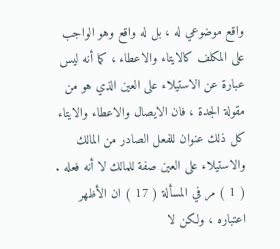واقع موضوعي له ، بل له واقع وهو الواجب على المكلف كالايتاء والاعطاء ، كما أنه ليس عبارة عن الاستيلاء على العين الذي هو من مقولة الجدة ، فان الايصال والاعطاء والايتاء كل ذلك عنوان للفعل الصادر من المالك والاستيلاء على العين صفة للمالك لا أنه فعله . ( 1 ) مر في المسألة ( 17 ) ان الأظهر اعتباره ، ولكن لا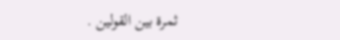ثمرة بين القولين .